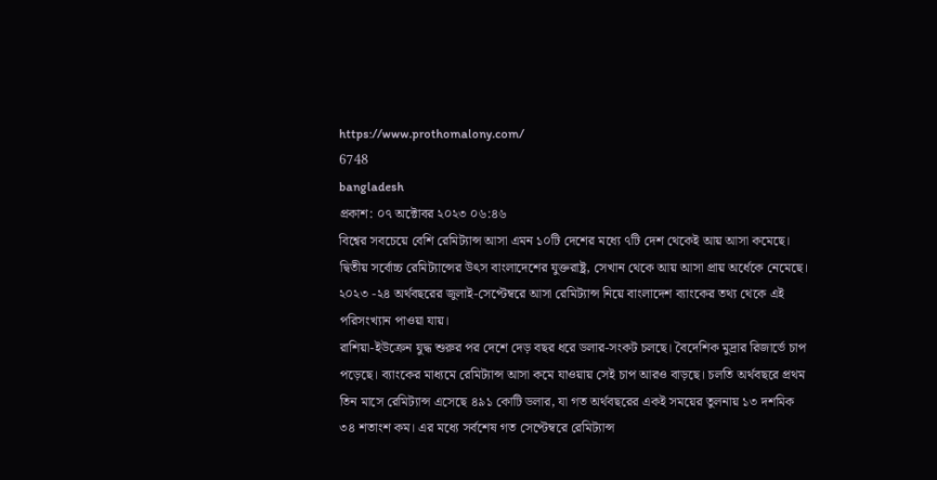https://www.prothomalony.com/
6748
bangladesh
প্রকাশ: ০৭ অক্টোবর ২০২৩ ০৬:৪৬
বিশ্বের সবচেয়ে বেশি রেমিট্যান্স আসা এমন ১০টি দেশের মধ্যে ৭টি দেশ থেকেই আয় আসা কমেছে। দ্বিতীয় সর্বোচ্চ রেমিট্যান্সের উৎস বাংলাদেশের যুক্তরাষ্ট্র, সেখান থেকে আয় আসা প্রায় অর্ধেকে নেমেছে। ২০২৩ -২৪ অর্থবছরের জুলাই-সেপ্টেম্বরে আসা রেমিট্যান্স নিয়ে বাংলাদেশ ব্যাংকের তথ্য থেকে এই পরিসংখ্যান পাওয়া যায়।
রাশিয়া-ইউক্রেন যুদ্ধ শুরুর পর দেশে দেড় বছর ধরে ডলার-সংকট চলছে। বৈদেশিক মুদ্রার রিজার্ভে চাপ পড়েছে। ব্যাংকের মাধ্যমে রেমিট্যান্স আসা কমে যাওয়ায় সেই চাপ আরও বাড়ছে। চলতি অর্থবছরে প্রথম তিন মাসে রেমিট্যান্স এসেছে ৪৯১ কোটি ডলার, যা গত অর্থবছরের একই সময়ের তুলনায় ১৩ দশমিক ৩৪ শতাংশ কম। এর মধ্যে সর্বশেষ গত সেপ্টেম্বরে রেমিট্যান্স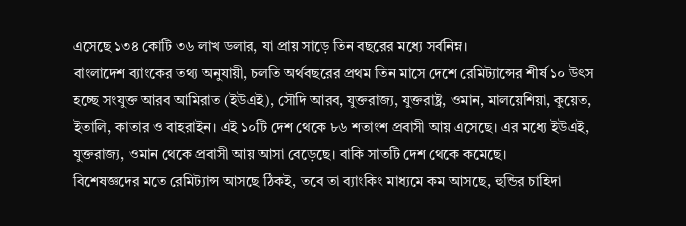এসেছে ১৩৪ কোটি ৩৬ লাখ ডলার, যা প্রায় সাড়ে তিন বছরের মধ্যে সর্বনিম্ন।
বাংলাদেশ ব্যাংকের তথ্য অনুযায়ী, চলতি অর্থবছরের প্রথম তিন মাসে দেশে রেমিট্যান্সের শীর্ষ ১০ উৎস হচ্ছে সংযুক্ত আরব আমিরাত (ইউএই), সৌদি আরব, যুক্তরাজ্য, যুক্তরাষ্ট্র, ওমান, মালয়েশিয়া, কুয়েত, ইতালি, কাতার ও বাহরাইন। এই ১০টি দেশ থেকে ৮৬ শতাংশ প্রবাসী আয় এসেছে। এর মধ্যে ইউএই, যুক্তরাজ্য, ওমান থেকে প্রবাসী আয় আসা বেড়েছে। বাকি সাতটি দেশ থেকে কমেছে।
বিশেষজ্ঞদের মতে রেমিট্যান্স আসছে ঠিকই, তবে তা ব্যাংকিং মাধ্যমে কম আসছে, হুন্ডির চাহিদা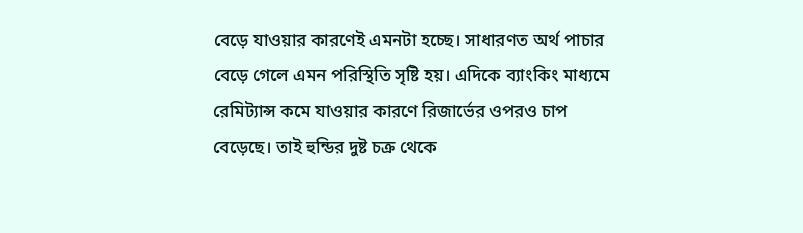বেড়ে যাওয়ার কারণেই এমনটা হচ্ছে। সাধারণত অর্থ পাচার বেড়ে গেলে এমন পরিস্থিতি সৃষ্টি হয়। এদিকে ব্যাংকিং মাধ্যমে রেমিট্যান্স কমে যাওয়ার কারণে রিজার্ভের ওপরও চাপ বেড়েছে। তাই হুন্ডির দুষ্ট চক্র থেকে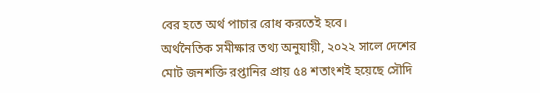বের হতে অর্থ পাচার রোধ করতেই হবে।
অর্থনৈতিক সমীক্ষার তথ্য অনুযায়ী, ২০২২ সালে দেশের মোট জনশক্তি রপ্তানির প্রায় ৫৪ শতাংশই হয়েছে সৌদি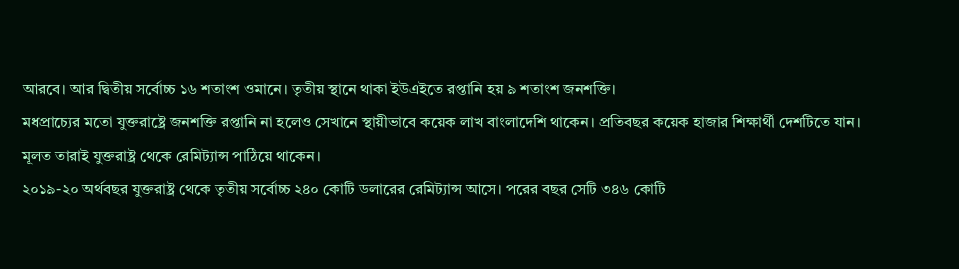আরবে। আর দ্বিতীয় সর্বোচ্চ ১৬ শতাংশ ওমানে। তৃতীয় স্থানে থাকা ইউএইতে রপ্তানি হয় ৯ শতাংশ জনশক্তি।
মধপ্রাচ্যের মতো যুক্তরাষ্ট্রে জনশক্তি রপ্তানি না হলেও সেখানে স্থায়ীভাবে কয়েক লাখ বাংলাদেশি থাকেন। প্রতিবছর কয়েক হাজার শিক্ষার্থী দেশটিতে যান। মূলত তারাই যুক্তরাষ্ট্র থেকে রেমিট্যান্স পাঠিয়ে থাকেন।
২০১৯-২০ অর্থবছর যুক্তরাষ্ট্র থেকে তৃতীয় সর্বোচ্চ ২৪০ কোটি ডলারের রেমিট্যান্স আসে। পরের বছর সেটি ৩৪৬ কোটি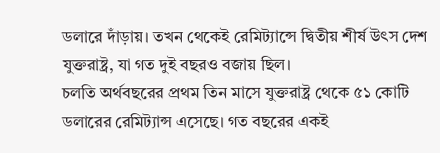ডলারে দাঁড়ায়। তখন থেকেই রেমিট্যান্সে দ্বিতীয় শীর্ষ উৎস দেশ যুক্তরাষ্ট্র, যা গত দুই বছরও বজায় ছিল।
চলতি অর্থবছরের প্রথম তিন মাসে যুক্তরাষ্ট্র থেকে ৫১ কোটি ডলারের রেমিট্যান্স এসেছে। গত বছরের একই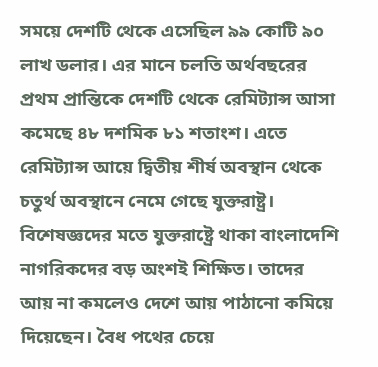সময়ে দেশটি থেকে এসেছিল ৯৯ কোটি ৯০ লাখ ডলার। এর মানে চলতি অর্থবছরের প্রথম প্রান্তিকে দেশটি থেকে রেমিট্যান্স আসা কমেছে ৪৮ দশমিক ৮১ শতাংশ। এতে রেমিট্যান্স আয়ে দ্বিতীয় শীর্ষ অবস্থান থেকে চতুর্থ অবস্থানে নেমে গেছে যুক্তরাষ্ট্র।
বিশেষজ্ঞদের মতে যুক্তরাষ্ট্রে থাকা বাংলাদেশি নাগরিকদের বড় অংশই শিক্ষিত। তাদের আয় না কমলেও দেশে আয় পাঠানো কমিয়ে দিয়েছেন। বৈধ পথের চেয়ে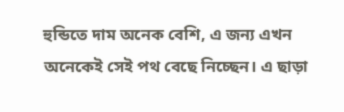হুন্ডিতে দাম অনেক বেশি, এ জন্য এখন অনেকেই সেই পথ বেছে নিচ্ছেন। এ ছাড়া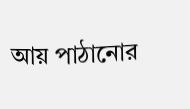আয় পাঠানোর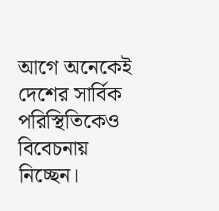আগে অনেকেই দেশের সার্বিক পরিস্থিতিকেও বিবেচনায় নিচ্ছেন।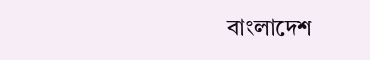বাংলাদেশ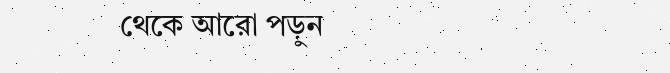থেকে আরো পড়ুন